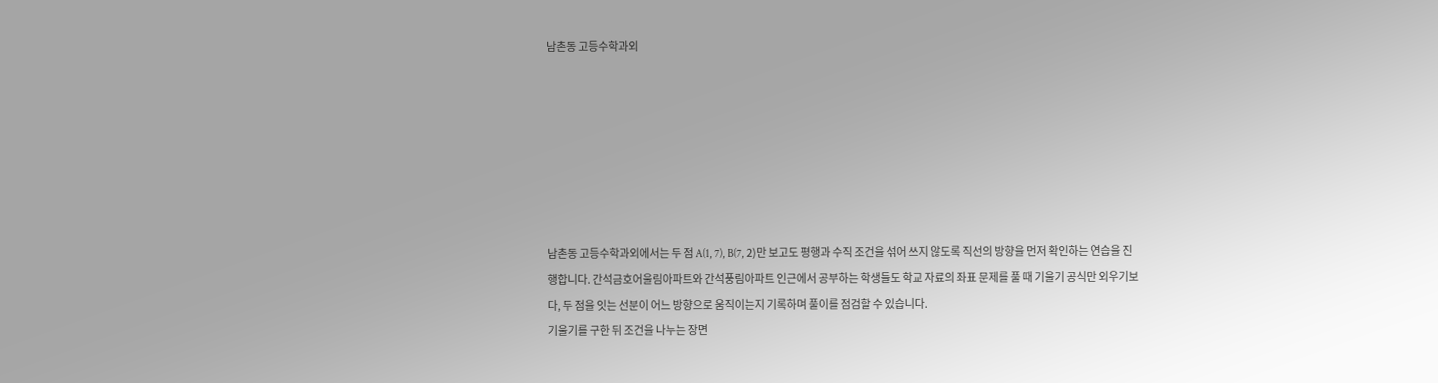남촌동 고등수학과외







남촌동 고등수학과외에서는 두 점 A(1, 7), B(7, 2)만 보고도 평행과 수직 조건을 섞어 쓰지 않도록 직선의 방향을 먼저 확인하는 연습을 진행합니다. 간석금호어울림아파트와 간석풍림아파트 인근에서 공부하는 학생들도 학교 자료의 좌표 문제를 풀 때 기울기 공식만 외우기보다, 두 점을 잇는 선분이 어느 방향으로 움직이는지 기록하며 풀이를 점검할 수 있습니다.
기울기를 구한 뒤 조건을 나누는 장면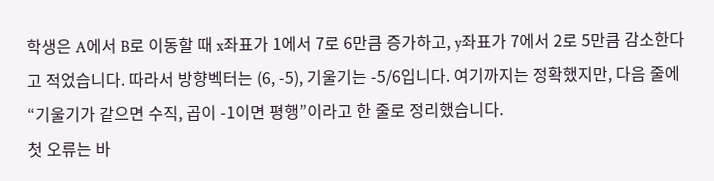학생은 A에서 B로 이동할 때 x좌표가 1에서 7로 6만큼 증가하고, y좌표가 7에서 2로 5만큼 감소한다고 적었습니다. 따라서 방향벡터는 (6, -5), 기울기는 -5/6입니다. 여기까지는 정확했지만, 다음 줄에 “기울기가 같으면 수직, 곱이 -1이면 평행”이라고 한 줄로 정리했습니다.
첫 오류는 바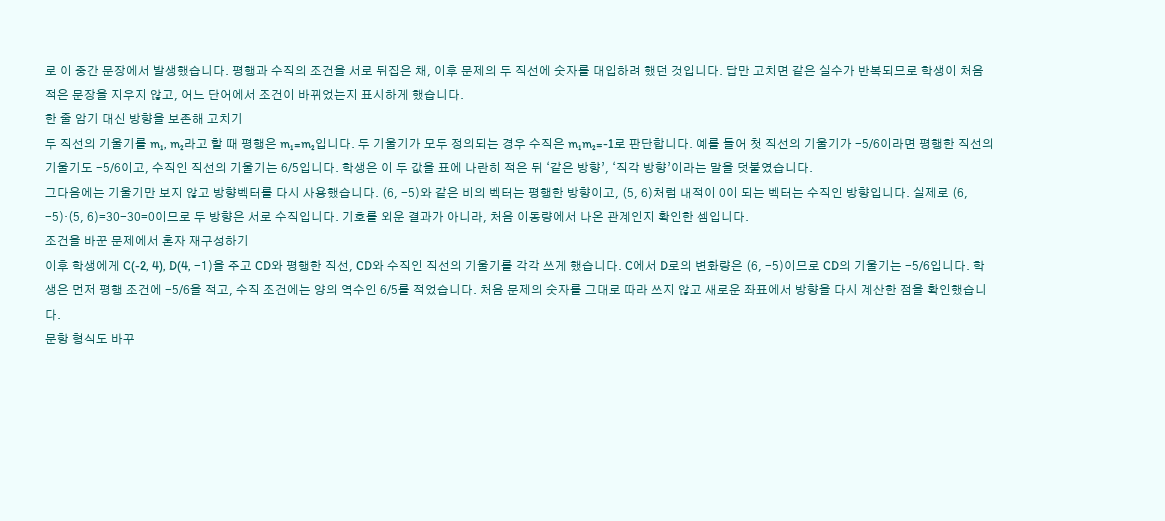로 이 중간 문장에서 발생했습니다. 평행과 수직의 조건을 서로 뒤집은 채, 이후 문제의 두 직선에 숫자를 대입하려 했던 것입니다. 답만 고치면 같은 실수가 반복되므로 학생이 처음 적은 문장을 지우지 않고, 어느 단어에서 조건이 바뀌었는지 표시하게 했습니다.
한 줄 암기 대신 방향을 보존해 고치기
두 직선의 기울기를 m₁, m₂라고 할 때 평행은 m₁=m₂입니다. 두 기울기가 모두 정의되는 경우 수직은 m₁m₂=-1로 판단합니다. 예를 들어 첫 직선의 기울기가 -5/6이라면 평행한 직선의 기울기도 -5/6이고, 수직인 직선의 기울기는 6/5입니다. 학생은 이 두 값을 표에 나란히 적은 뒤 ‘같은 방향’, ‘직각 방향’이라는 말을 덧붙였습니다.
그다음에는 기울기만 보지 않고 방향벡터를 다시 사용했습니다. (6, -5)와 같은 비의 벡터는 평행한 방향이고, (5, 6)처럼 내적이 0이 되는 벡터는 수직인 방향입니다. 실제로 (6, -5)·(5, 6)=30-30=0이므로 두 방향은 서로 수직입니다. 기호를 외운 결과가 아니라, 처음 이동량에서 나온 관계인지 확인한 셈입니다.
조건을 바꾼 문제에서 혼자 재구성하기
이후 학생에게 C(-2, 4), D(4, -1)을 주고 CD와 평행한 직선, CD와 수직인 직선의 기울기를 각각 쓰게 했습니다. C에서 D로의 변화량은 (6, -5)이므로 CD의 기울기는 -5/6입니다. 학생은 먼저 평행 조건에 -5/6을 적고, 수직 조건에는 양의 역수인 6/5를 적었습니다. 처음 문제의 숫자를 그대로 따라 쓰지 않고 새로운 좌표에서 방향을 다시 계산한 점을 확인했습니다.
문항 형식도 바꾸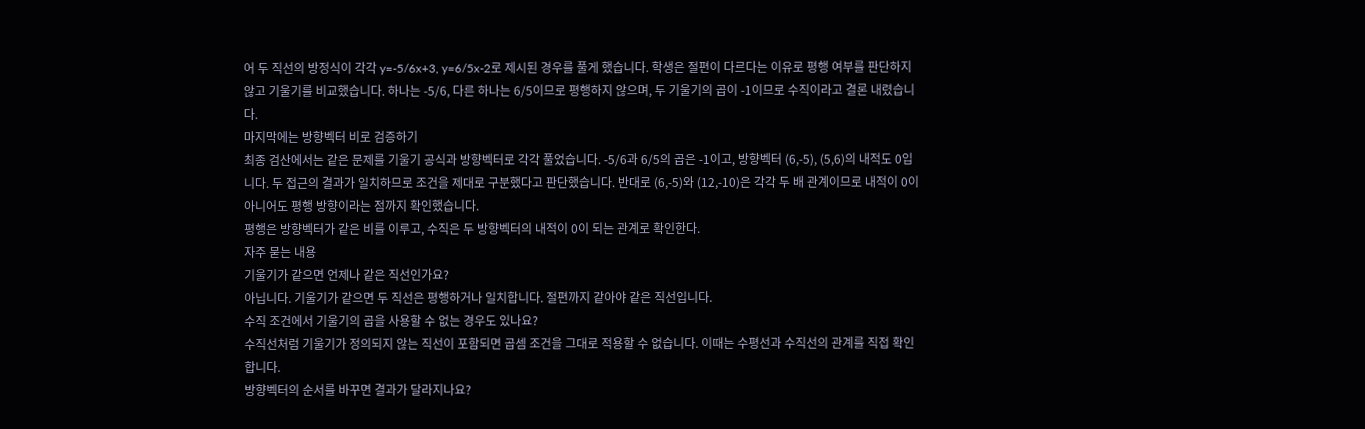어 두 직선의 방정식이 각각 y=-5/6x+3, y=6/5x-2로 제시된 경우를 풀게 했습니다. 학생은 절편이 다르다는 이유로 평행 여부를 판단하지 않고 기울기를 비교했습니다. 하나는 -5/6, 다른 하나는 6/5이므로 평행하지 않으며, 두 기울기의 곱이 -1이므로 수직이라고 결론 내렸습니다.
마지막에는 방향벡터 비로 검증하기
최종 검산에서는 같은 문제를 기울기 공식과 방향벡터로 각각 풀었습니다. -5/6과 6/5의 곱은 -1이고, 방향벡터 (6,-5), (5,6)의 내적도 0입니다. 두 접근의 결과가 일치하므로 조건을 제대로 구분했다고 판단했습니다. 반대로 (6,-5)와 (12,-10)은 각각 두 배 관계이므로 내적이 0이 아니어도 평행 방향이라는 점까지 확인했습니다.
평행은 방향벡터가 같은 비를 이루고, 수직은 두 방향벡터의 내적이 0이 되는 관계로 확인한다.
자주 묻는 내용
기울기가 같으면 언제나 같은 직선인가요?
아닙니다. 기울기가 같으면 두 직선은 평행하거나 일치합니다. 절편까지 같아야 같은 직선입니다.
수직 조건에서 기울기의 곱을 사용할 수 없는 경우도 있나요?
수직선처럼 기울기가 정의되지 않는 직선이 포함되면 곱셈 조건을 그대로 적용할 수 없습니다. 이때는 수평선과 수직선의 관계를 직접 확인합니다.
방향벡터의 순서를 바꾸면 결과가 달라지나요?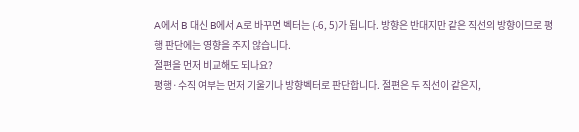A에서 B 대신 B에서 A로 바꾸면 벡터는 (-6, 5)가 됩니다. 방향은 반대지만 같은 직선의 방향이므로 평행 판단에는 영향을 주지 않습니다.
절편을 먼저 비교해도 되나요?
평행·수직 여부는 먼저 기울기나 방향벡터로 판단합니다. 절편은 두 직선이 같은지,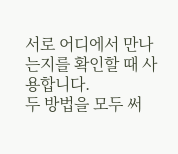서로 어디에서 만나는지를 확인할 때 사용합니다.
두 방법을 모두 써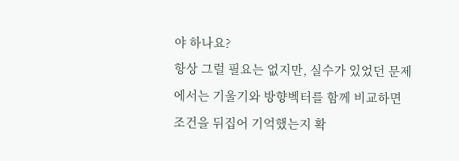야 하나요?
항상 그럴 필요는 없지만, 실수가 있었던 문제에서는 기울기와 방향벡터를 함께 비교하면 조건을 뒤집어 기억했는지 확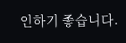인하기 좋습니다.